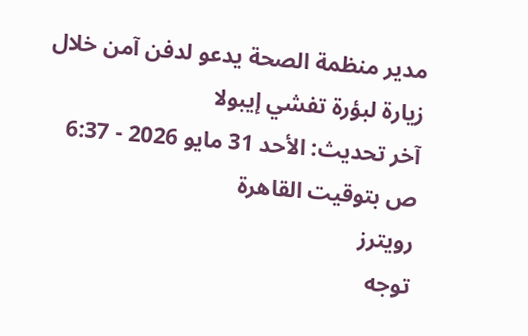مدير منظمة الصحة يدعو لدفن آمن خلال زيارة لبؤرة تفشي إيبولا
آخر تحديث: الأحد 31 مايو 2026 - 6:37 ص بتوقيت القاهرة
رويترز
توجه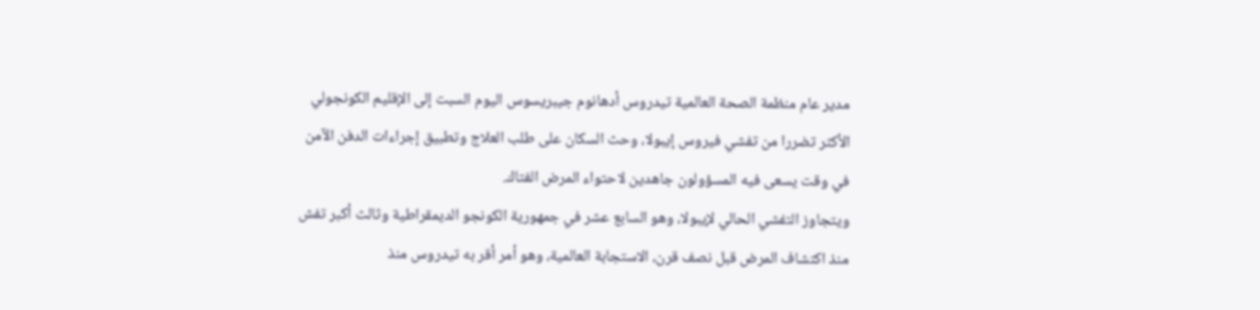مدير عام منظمة الصحة العالمية تيدروس أدهانوم جيبريسوس اليوم السبت إلى الإقليم الكونجولي الأكثر تضررا من تفشي فيروس إيبولا، وحث السكان على طلب العلاج وتطبيق إجراءات الدفن الآمن في وقت يسعى فيه المسؤولون جاهدين لاحتواء المرض الفتاك.
ويتجاوز التفشي الحالي لإيبولا، وهو السابع عشر في جمهورية الكونجو الديمقراطية وثالث أكبر تفش منذ اكتشاف المرض قبل نصف قرن، الاستجابة العالمية، وهو أمر أقر به تيدروس منذ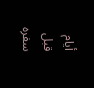أيام قبل سفره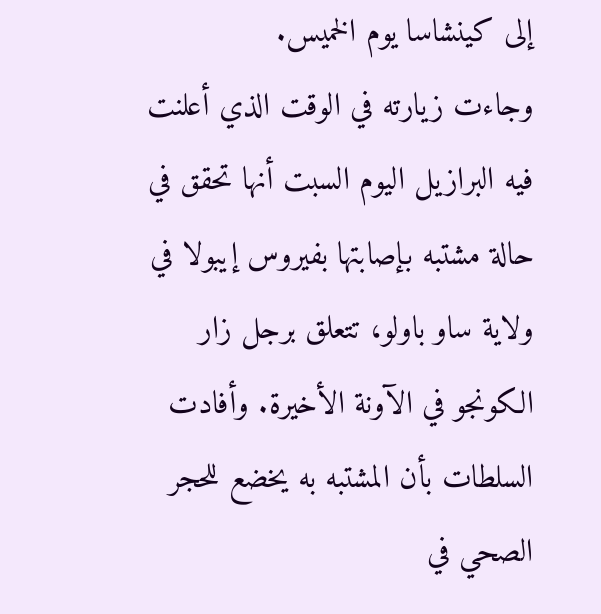إلى كينشاسا يوم الخميس.
وجاءت زيارته في الوقت الذي أعلنت فيه البرازيل اليوم السبت أنها تحقق في حالة مشتبه بإصابتها بفيروس إيبولا في ولاية ساو باولو، تتعلق برجل زار الكونجو في الآونة الأخيرة. وأفادت السلطات بأن المشتبه به يخضع للحجر الصحي في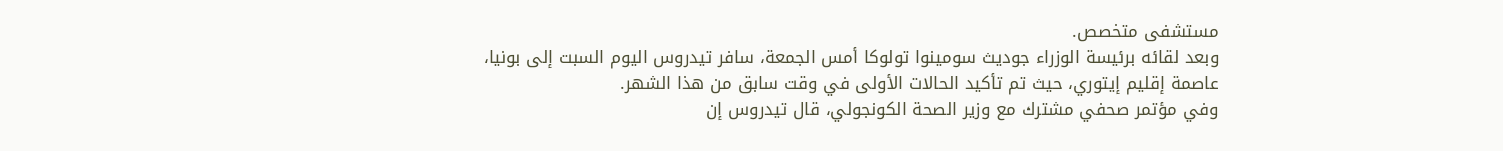مستشفى متخصص.
وبعد لقائه برئيسة الوزراء جوديث سومينوا تولوكا أمس الجمعة، سافر تيدروس اليوم السبت إلى بونيا، عاصمة إقليم إيتوري، حيث تم تأكيد الحالات الأولى في وقت سابق من هذا الشهر.
وفي مؤتمر صحفي مشترك مع وزير الصحة الكونجولي، قال تيدروس إن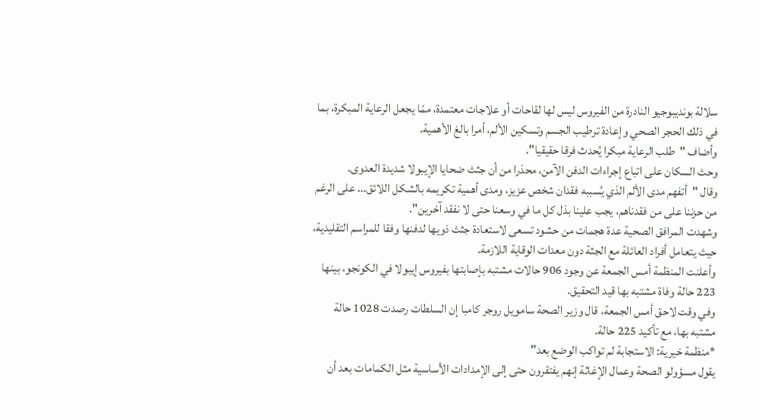سلالة بونديبوجيو النادرة من الفيروس ليس لها لقاحات أو علاجات معتمدة، ممّا يجعل الرعاية المبكرة، بما في ذلك الحجر الصحي وإعادة ترطيب الجسم وتسكين الألم، أمرا بالغ الأهمية.
وأضاف "طلب الرعاية مبكرا يُحدث فرقا حقيقيا".
وحث السكان على اتباع إجراءات الدفن الآمن، محذرا من أن جثث ضحايا الإيبولا شديدة العدوى.
وقال "أتفهم مدى الألم الذي يُسببه فقدان شخص عزيز، ومدى أهمية تكريمه بالشكل اللائق... على الرغم من حزننا على من فقدناهم، يجب علينا بذل كل ما في وسعنا حتى لا نفقد آخرين".
وشهدت المرافق الصحية عدة هجمات من حشود تسعى لاستعادة جثث ذويها لدفنها وفقا للمراسم التقليدية، حيث يتعامل أفراد العائلة مع الجثة دون معدات الوقاية اللازمة.
وأعلنت المنظمة أمس الجمعة عن وجود 906 حالات مشتبه بإصابتها بفيروس إيبولا في الكونجو، بينها 223 حالة وفاة مشتبه بها قيد التحقيق.
وفي وقت لاحق أمس الجمعة، قال وزير الصحة سامويل روجر كامبا إن السلطات رصدت 1028 حالة مشتبه بها، مع تأكيد 225 حالة.
*منظمة خيرية: الاستجابة لم تواكب الوضع بعد"
يقول مسؤولو الصحة وعمال الإغاثة إنهم يفتقرون حتى إلى الإمدادات الأساسية مثل الكمامات بعد أن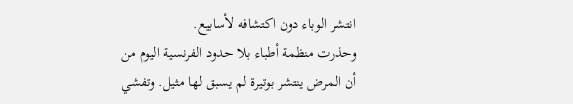انتشر الوباء دون اكتشافه لأسابيع.
وحذرت منظمة أطباء بلا حدود الفرنسية اليوم من أن المرض ينتشر بوتيرة لم يسبق لها مثيل. وتفشي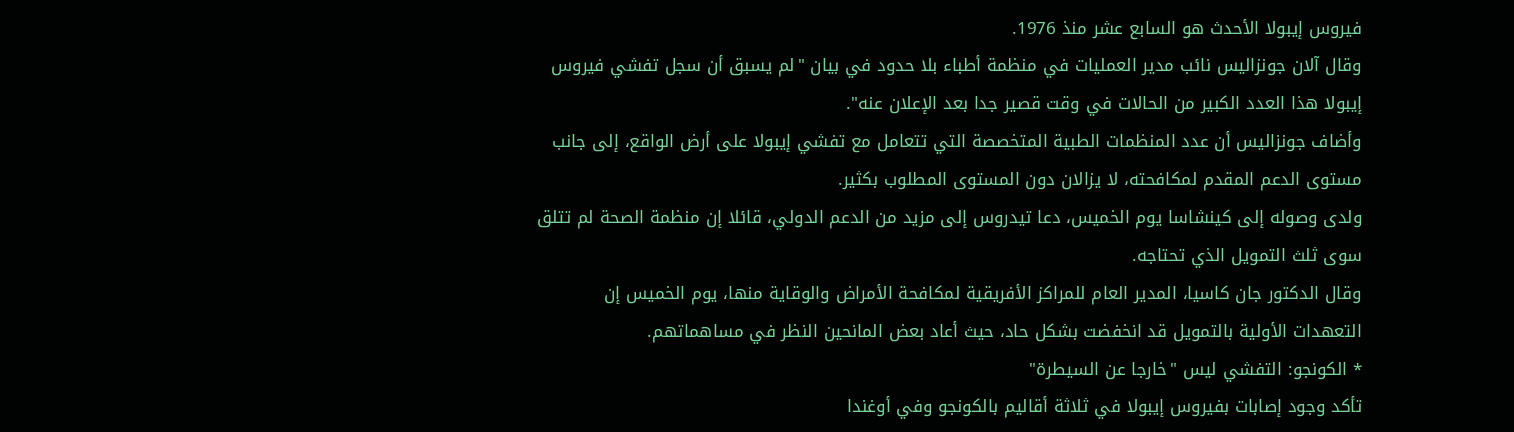فيروس إيبولا الأحدث هو السابع عشر منذ 1976.
وقال آلان جونزاليس نائب مدير العمليات في منظمة أطباء بلا حدود في بيان "لم يسبق أن سجل تفشي فيروس إيبولا هذا العدد الكبير من الحالات في وقت قصير جدا بعد الإعلان عنه".
وأضاف جونزاليس أن عدد المنظمات الطبية المتخصصة التي تتعامل مع تفشي إيبولا على أرض الواقع، إلى جانب مستوى الدعم المقدم لمكافحته، لا يزالان دون المستوى المطلوب بكثير.
ولدى وصوله إلى كينشاسا يوم الخميس، دعا تيدروس إلى مزيد من الدعم الدولي، قائلا إن منظمة الصحة لم تتلق سوى ثلث التمويل الذي تحتاجه.
وقال الدكتور جان كاسيا، المدير العام للمراكز الأفريقية لمكافحة الأمراض والوقاية منها، يوم الخميس إن التعهدات الأولية بالتمويل قد انخفضت بشكل حاد، حيث أعاد بعض المانحين النظر في مساهماتهم.
* الكونجو: التفشي ليس "خارجا عن السيطرة"
تأكد وجود إصابات بفيروس إيبولا في ثلاثة أقاليم بالكونجو وفي أوغندا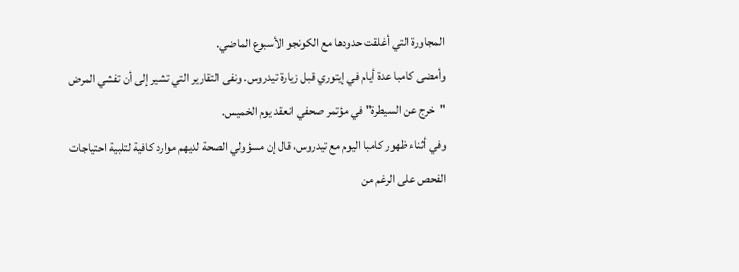المجاورة التي أغلقت حدودها مع الكونجو الأسبوع الماضي.
وأمضى كامبا عدة أيام في إيتوري قبل زيارة تيدروس. ونفى التقارير التي تشير إلى أن تفشي المرض "خرج عن السيطرة" في مؤتمر صحفي انعقد يوم الخميس.
وفي أثناء ظهور كامبا اليوم مع تيدروس، قال إن مسؤولي الصحة لديهم موارد كافية لتلبية احتياجات الفحص على الرغم من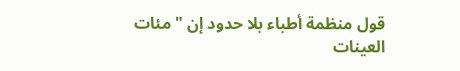قول منظمة أطباء بلا حدود إن "مئات العينات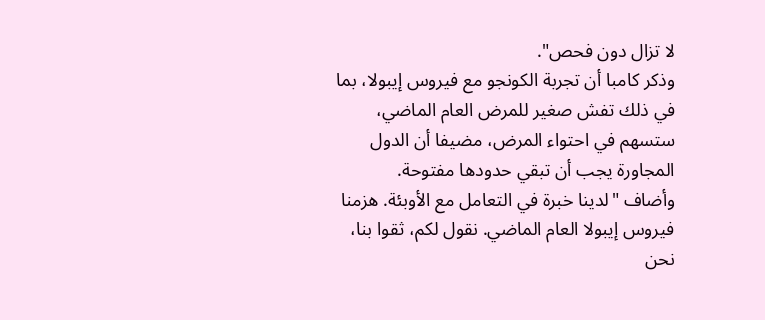لا تزال دون فحص".
وذكر كامبا أن تجربة الكونجو مع فيروس إيبولا، بما في ذلك تفش صغير للمرض العام الماضي، ستسهم في احتواء المرض، مضيفا أن الدول المجاورة يجب أن تبقي حدودها مفتوحة.
وأضاف "لدينا خبرة في التعامل مع الأوبئة. هزمنا فيروس إيبولا العام الماضي. نقول لكم، ثقوا بنا، نحن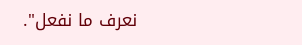نعرف ما نفعل".